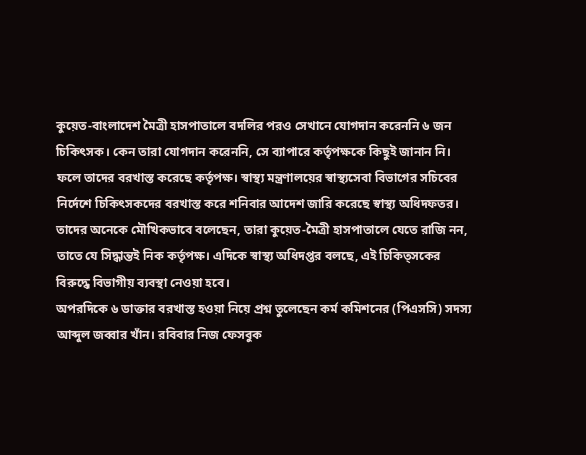কুয়েত-বাংলাদেশ মৈত্রী হাসপাতালে বদলির পরও সেখানে যোগদান করেননি ৬ জন চিকিৎসক। কেন তারা যোগদান করেননি, সে ব্যাপারে কর্তৃপক্ষকে কিছুই জানান নি। ফলে তাদের বরখাস্ত করেছে কর্তৃপক্ষ। স্বাস্থ্য মন্ত্রণালয়ের স্বাস্থ্যসেবা বিভাগের সচিবের নির্দেশে চিকিৎসকদের বরখাস্ত করে শনিবার আদেশ জারি করেছে স্বাস্থ্য অধিদফতর।
তাদের অনেকে মৌখিকভাবে বলেছেন, তারা কুয়েত-মৈত্রী হাসপাতালে যেতে রাজি নন, তাতে যে সিদ্ধান্তই নিক কর্তৃপক্ষ। এদিকে স্বাস্থ্য অধিদপ্তর বলছে, এই চিকিত্সকের বিরুদ্ধে বিভাগীয় ব্যবস্থা নেওয়া হবে।
অপরদিকে ৬ ডাক্তার বরখাস্ত হওয়া নিয়ে প্রশ্ন তুলেছেন কর্ম কমিশনের (পিএসসি) সদস্য আব্দুল জব্বার খাঁন। রবিবার নিজ ফেসবুক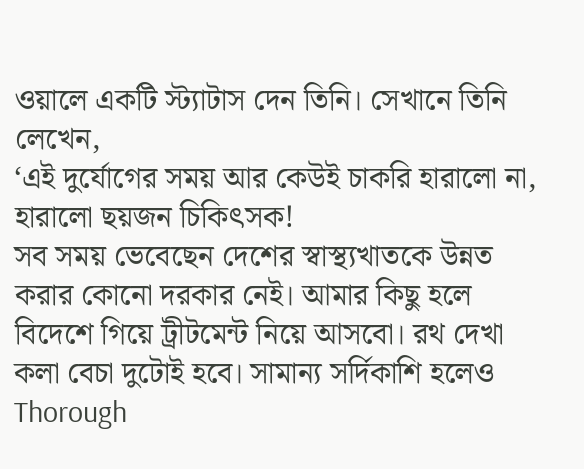ওয়ালে একটি স্ট্যাটাস দেন তিনি। সেখানে তিনি লেখেন,
‘এই দুর্যোগের সময় আর কেউই চাকরি হারালো না, হারালো ছয়জন চিকিৎসক!
সব সময় ভেবেছেন দেশের স্বাস্থ্যখাতকে উন্নত করার কোনো দরকার নেই। আমার কিছু হলে বিদেশে গিয়ে ট্রীটমেন্ট নিয়ে আসবো। রথ দেখা কলা বেচা দুটোই হবে। সামান্য সর্দিকাশি হলেও Thorough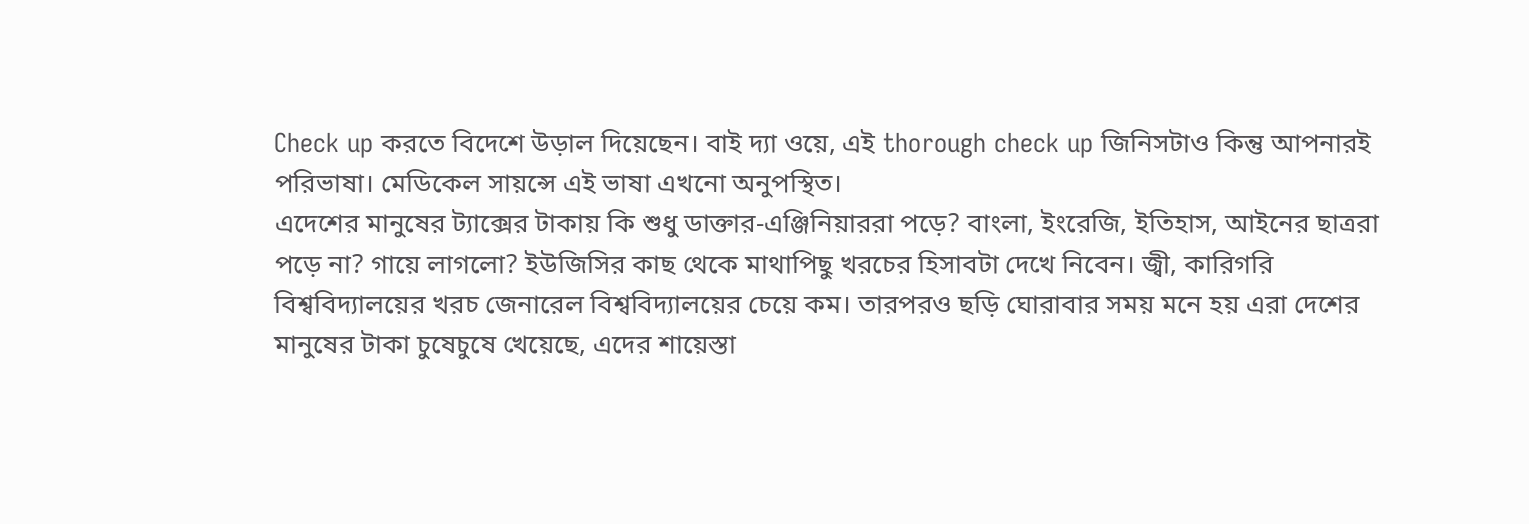Check up করতে বিদেশে উড়াল দিয়েছেন। বাই দ্যা ওয়ে, এই thorough check up জিনিসটাও কিন্তু আপনারই পরিভাষা। মেডিকেল সায়ন্সে এই ভাষা এখনো অনুপস্থিত।
এদেশের মানুষের ট্যাক্সের টাকায় কি শুধু ডাক্তার-এঞ্জিনিয়াররা পড়ে? বাংলা, ইংরেজি, ইতিহাস, আইনের ছাত্ররা পড়ে না? গায়ে লাগলো? ইউজিসির কাছ থেকে মাথাপিছু খরচের হিসাবটা দেখে নিবেন। জ্বী, কারিগরি বিশ্ববিদ্যালয়ের খরচ জেনারেল বিশ্ববিদ্যালয়ের চেয়ে কম। তারপরও ছড়ি ঘোরাবার সময় মনে হয় এরা দেশের মানুষের টাকা চুষেচুষে খেয়েছে, এদের শায়েস্তা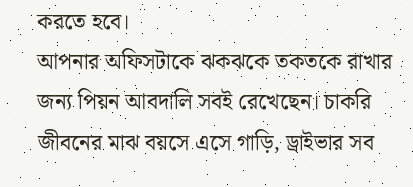করতে হবে।
আপনার অফিসটাকে ঝকঝকে তকতকে রাখার জন্য পিয়ন আবদালি সবই রেখেছেন। চাকরি জীবনের মাঝ বয়সে এসে গাড়ি, ড্রাইভার সব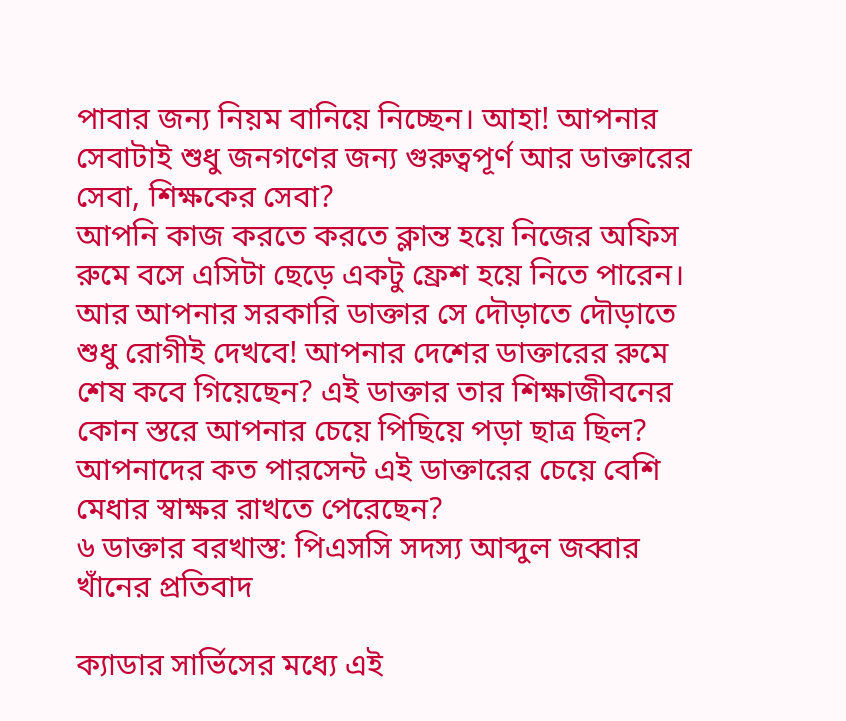পাবার জন্য নিয়ম বানিয়ে নিচ্ছেন। আহা! আপনার সেবাটাই শুধু জনগণের জন্য গুরুত্বপূর্ণ আর ডাক্তারের সেবা, শিক্ষকের সেবা?
আপনি কাজ করতে করতে ক্লান্ত হয়ে নিজের অফিস রুমে বসে এসিটা ছেড়ে একটু ফ্রেশ হয়ে নিতে পারেন। আর আপনার সরকারি ডাক্তার সে দৌড়াতে দৌড়াতে শুধু রোগীই দেখবে! আপনার দেশের ডাক্তারের রুমে শেষ কবে গিয়েছেন? এই ডাক্তার তার শিক্ষাজীবনের কোন স্তরে আপনার চেয়ে পিছিয়ে পড়া ছাত্র ছিল? আপনাদের কত পারসেন্ট এই ডাক্তারের চেয়ে বেশি মেধার স্বাক্ষর রাখতে পেরেছেন?
৬ ডাক্তার বরখাস্ত: পিএসসি সদস্য আব্দুল জব্বার খাঁনের প্রতিবাদ

ক্যাডার সার্ভিসের মধ্যে এই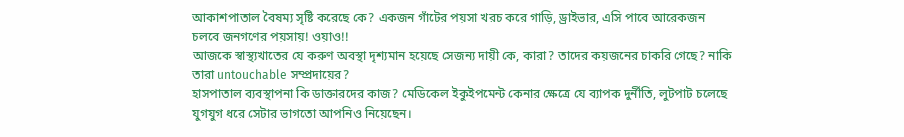আকাশপাতাল বৈষম্য সৃষ্টি করেছে কে? একজন গাঁটের পয়সা খরচ করে গাড়ি, ড্রাইভার, এসি পাবে আরেকজন চলবে জনগণের পয়সায়! ওয়াও!!
আজকে স্বাস্থ্যখাতের যে করুণ অবস্থা দৃশ্যমান হয়েছে সেজন্য দায়ী কে, কারা? তাদের কয়জনের চাকরি গেছে? নাকি তারা untouchable সম্প্রদায়ের?
হাসপাতাল ব্যবস্থাপনা কি ডাক্তারদের কাজ? মেডিকেল ইকুইপমেন্ট কেনার ক্ষেত্রে যে ব্যাপক দুর্নীতি, লুটপাট চলেছে যুগযুগ ধরে সেটার ভাগতো আপনিও নিয়েছেন।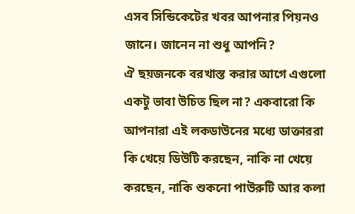এসব সিন্ডিকেটের খবর আপনার পিয়নও জানে। জানেন না শুধু আপনি?
ঐ ছয়জনকে বরখাস্ত করার আগে এগুলো একটু ভাবা উচিত ছিল না? একবারো কি আপনারা এই লকডাউনের মধ্যে ডাক্তাররা কি খেয়ে ডিউটি করছেন, নাকি না খেয়ে করছেন, নাকি শুকনো পাউরুটি আর কলা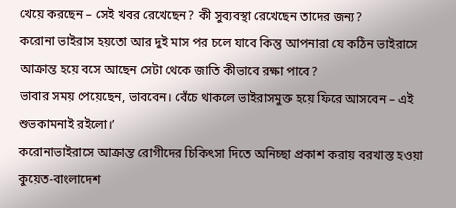খেয়ে করছেন – সেই খবর রেখেছেন? কী সুব্যবস্থা রেখেছেন তাদের জন্য?
করোনা ভাইরাস হয়তো আর দুই মাস পর চলে যাবে কিন্তু আপনারা যে কঠিন ভাইরাসে আক্রান্ত হয়ে বসে আছেন সেটা থেকে জাতি কীভাবে রক্ষা পাবে?
ভাবার সময় পেয়েছেন, ভাববেন। বেঁচে থাকলে ভাইরাসমুক্ত হয়ে ফিরে আসবেন – এই শুভকামনাই রইলো।’
করোনাভাইরাসে আক্রান্ত রোগীদের চিকিৎসা দিতে অনিচ্ছা প্রকাশ করায় বরখাস্ত হওয়া কুয়েত-বাংলাদেশ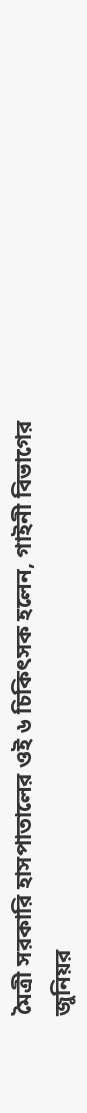মৈত্রী সরকারি হাসপাতালের ওই ৬ চিকিৎসক হলেন, গাইনী বিভাগের জুনিয়র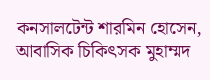কনসালটেন্ট শারমিন হোসেন, আবাসিক চিকিৎসক মুহাম্মদ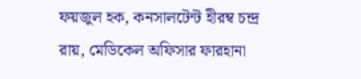ফয়জুল হক, কনসালটেন্ট হীরম্ব চন্দ্র রায়, মেডিকেল অফিসার ফারহানা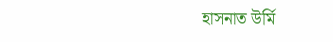হাসনাত উর্মি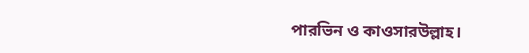পারভিন ও কাওসারউল্লাহ।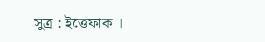সুত্র : ইত্তেফাক ।